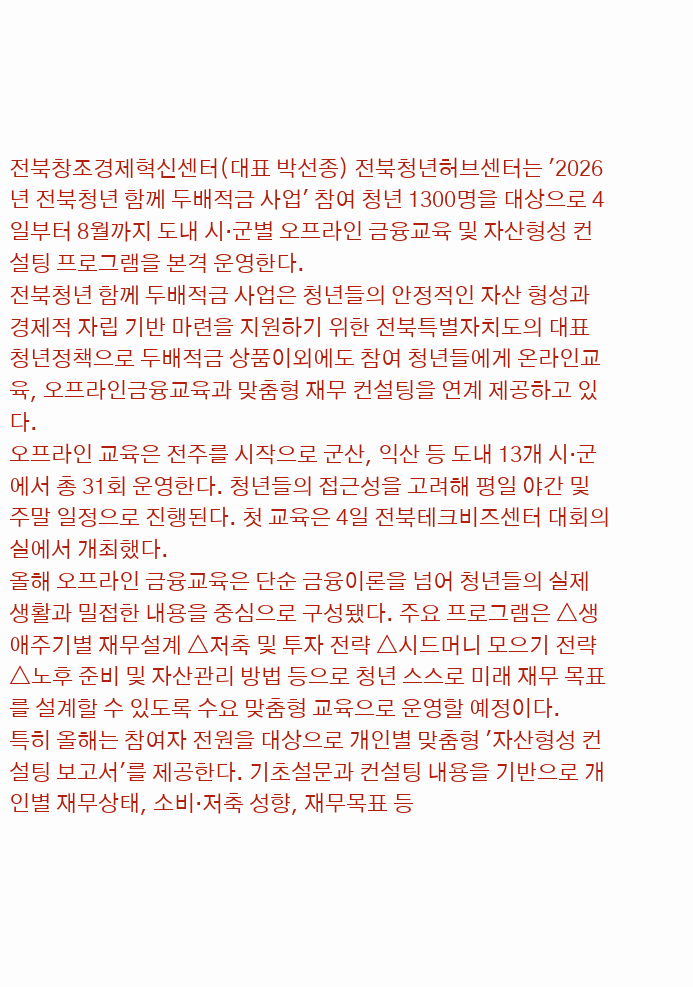전북창조경제혁신센터(대표 박선종) 전북청년허브센터는 '2026년 전북청년 함께 두배적금 사업' 참여 청년 1300명을 대상으로 4일부터 8월까지 도내 시·군별 오프라인 금융교육 및 자산형성 컨설팅 프로그램을 본격 운영한다.
전북청년 함께 두배적금 사업은 청년들의 안정적인 자산 형성과 경제적 자립 기반 마련을 지원하기 위한 전북특별자치도의 대표 청년정책으로 두배적금 상품이외에도 참여 청년들에게 온라인교육, 오프라인금융교육과 맞춤형 재무 컨설팅을 연계 제공하고 있다.
오프라인 교육은 전주를 시작으로 군산, 익산 등 도내 13개 시·군에서 총 31회 운영한다. 청년들의 접근성을 고려해 평일 야간 및 주말 일정으로 진행된다. 첫 교육은 4일 전북테크비즈센터 대회의실에서 개최했다.
올해 오프라인 금융교육은 단순 금융이론을 넘어 청년들의 실제 생활과 밀접한 내용을 중심으로 구성됐다. 주요 프로그램은 △생애주기별 재무설계 △저축 및 투자 전략 △시드머니 모으기 전략 △노후 준비 및 자산관리 방법 등으로 청년 스스로 미래 재무 목표를 설계할 수 있도록 수요 맞춤형 교육으로 운영할 예정이다.
특히 올해는 참여자 전원을 대상으로 개인별 맞춤형 '자산형성 컨설팅 보고서'를 제공한다. 기초설문과 컨설팅 내용을 기반으로 개인별 재무상태, 소비·저축 성향, 재무목표 등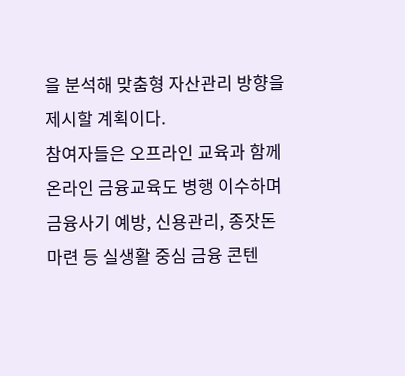을 분석해 맞춤형 자산관리 방향을 제시할 계획이다.
참여자들은 오프라인 교육과 함께 온라인 금융교육도 병행 이수하며 금융사기 예방, 신용관리, 종잣돈 마련 등 실생활 중심 금융 콘텐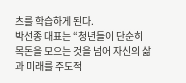츠를 학습하게 된다.
박선종 대표는 “청년들이 단순히 목돈을 모으는 것을 넘어 자신의 삶과 미래를 주도적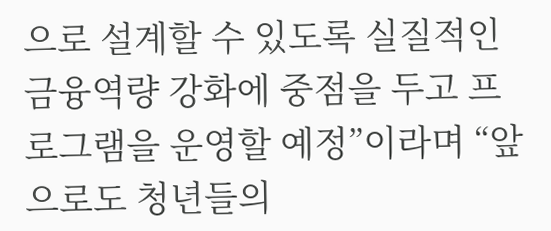으로 설계할 수 있도록 실질적인 금융역량 강화에 중점을 두고 프로그램을 운영할 예정”이라며 “앞으로도 청년들의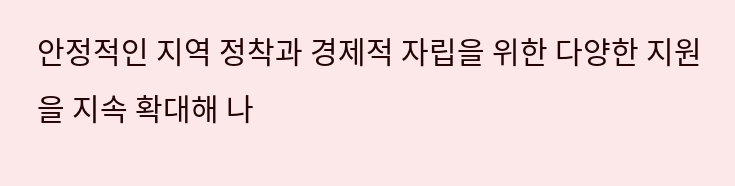안정적인 지역 정착과 경제적 자립을 위한 다양한 지원을 지속 확대해 나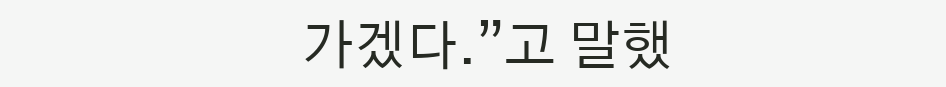가겠다.”고 말했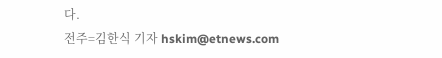다.
전주=김한식 기자 hskim@etnews.com